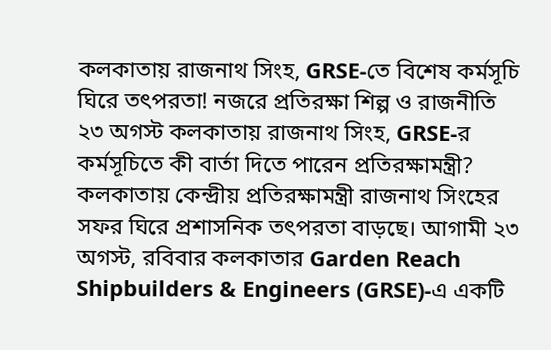কলকাতায় রাজনাথ সিংহ, GRSE-তে বিশেষ কর্মসূচি ঘিরে তৎপরতা! নজরে প্রতিরক্ষা শিল্প ও রাজনীতি
২৩ অগস্ট কলকাতায় রাজনাথ সিংহ, GRSE-র কর্মসূচিতে কী বার্তা দিতে পারেন প্রতিরক্ষামন্ত্রী?
কলকাতায় কেন্দ্রীয় প্রতিরক্ষামন্ত্রী রাজনাথ সিংহের সফর ঘিরে প্রশাসনিক তৎপরতা বাড়ছে। আগামী ২৩ অগস্ট, রবিবার কলকাতার Garden Reach Shipbuilders & Engineers (GRSE)-এ একটি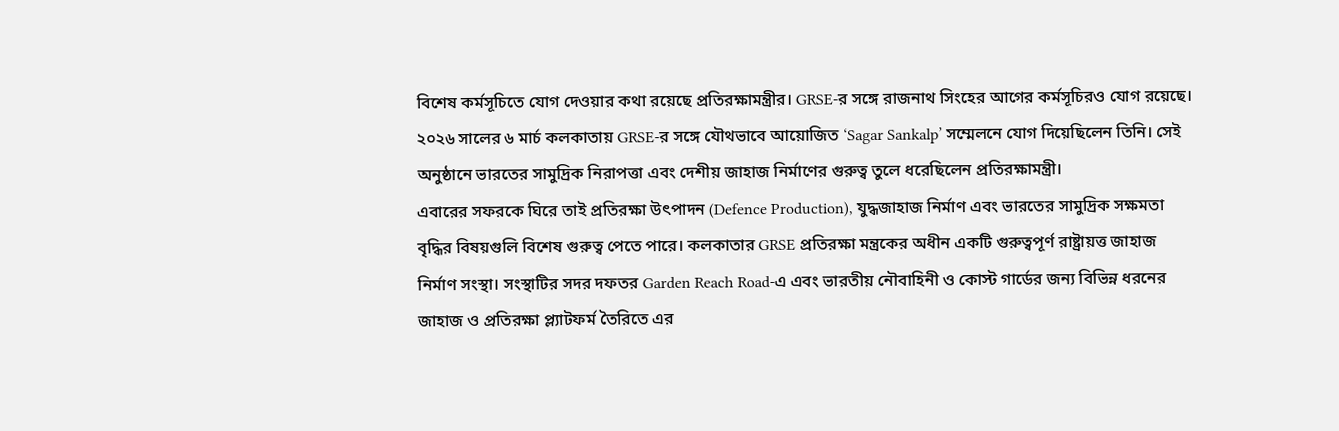বিশেষ কর্মসূচিতে যোগ দেওয়ার কথা রয়েছে প্রতিরক্ষামন্ত্রীর। GRSE-র সঙ্গে রাজনাথ সিংহের আগের কর্মসূচিরও যোগ রয়েছে। ২০২৬ সালের ৬ মার্চ কলকাতায় GRSE-র সঙ্গে যৌথভাবে আয়োজিত ‘Sagar Sankalp’ সম্মেলনে যোগ দিয়েছিলেন তিনি। সেই অনুষ্ঠানে ভারতের সামুদ্রিক নিরাপত্তা এবং দেশীয় জাহাজ নির্মাণের গুরুত্ব তুলে ধরেছিলেন প্রতিরক্ষামন্ত্রী।
এবারের সফরকে ঘিরে তাই প্রতিরক্ষা উৎপাদন (Defence Production), যুদ্ধজাহাজ নির্মাণ এবং ভারতের সামুদ্রিক সক্ষমতা বৃদ্ধির বিষয়গুলি বিশেষ গুরুত্ব পেতে পারে। কলকাতার GRSE প্রতিরক্ষা মন্ত্রকের অধীন একটি গুরুত্বপূর্ণ রাষ্ট্রায়ত্ত জাহাজ নির্মাণ সংস্থা। সংস্থাটির সদর দফতর Garden Reach Road-এ এবং ভারতীয় নৌবাহিনী ও কোস্ট গার্ডের জন্য বিভিন্ন ধরনের জাহাজ ও প্রতিরক্ষা প্ল্যাটফর্ম তৈরিতে এর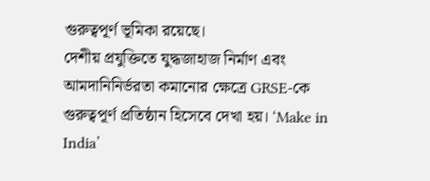গুরুত্বপূর্ণ ভূমিকা রয়েছে।
দেশীয় প্রযুক্তিতে যুদ্ধজাহাজ নির্মাণ এবং আমদানিনির্ভরতা কমানোর ক্ষেত্রে GRSE-কে গুরুত্বপূর্ণ প্রতিষ্ঠান হিসেবে দেখা হয়। ‘Make in India’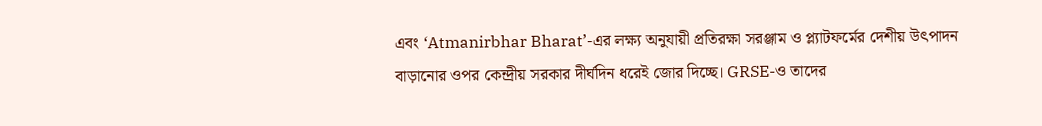এবং ‘Atmanirbhar Bharat’-এর লক্ষ্য অনুযায়ী প্রতিরক্ষা সরঞ্জাম ও প্ল্যাটফর্মের দেশীয় উৎপাদন বাড়ানোর ওপর কেন্দ্রীয় সরকার দীর্ঘদিন ধরেই জোর দিচ্ছে। GRSE-ও তাদের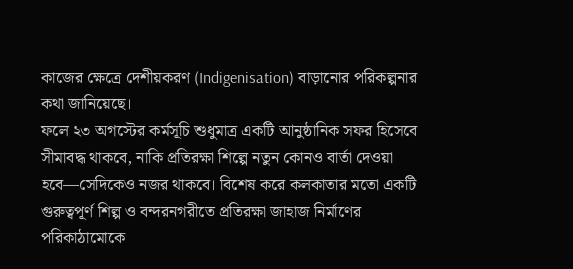কাজের ক্ষেত্রে দেশীয়করণ (Indigenisation) বাড়ানোর পরিকল্পনার কথা জানিয়েছে।
ফলে ২৩ অগস্টের কর্মসূচি শুধুমাত্র একটি আনুষ্ঠানিক সফর হিসেবে সীমাবদ্ধ থাকবে, নাকি প্রতিরক্ষা শিল্পে নতুন কোনও বার্তা দেওয়া হবে—সেদিকেও নজর থাকবে। বিশেষ করে কলকাতার মতো একটি গুরুত্বপূর্ণ শিল্প ও বন্দরনগরীতে প্রতিরক্ষা জাহাজ নির্মাণের পরিকাঠামোকে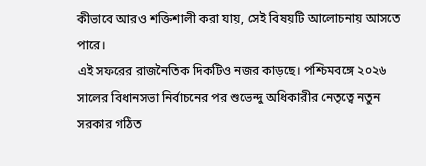কীভাবে আরও শক্তিশালী করা যায়, সেই বিষয়টি আলোচনায় আসতে পারে।
এই সফরের রাজনৈতিক দিকটিও নজর কাড়ছে। পশ্চিমবঙ্গে ২০২৬ সালের বিধানসভা নির্বাচনের পর শুভেন্দু অধিকারীর নেতৃত্বে নতুন সরকার গঠিত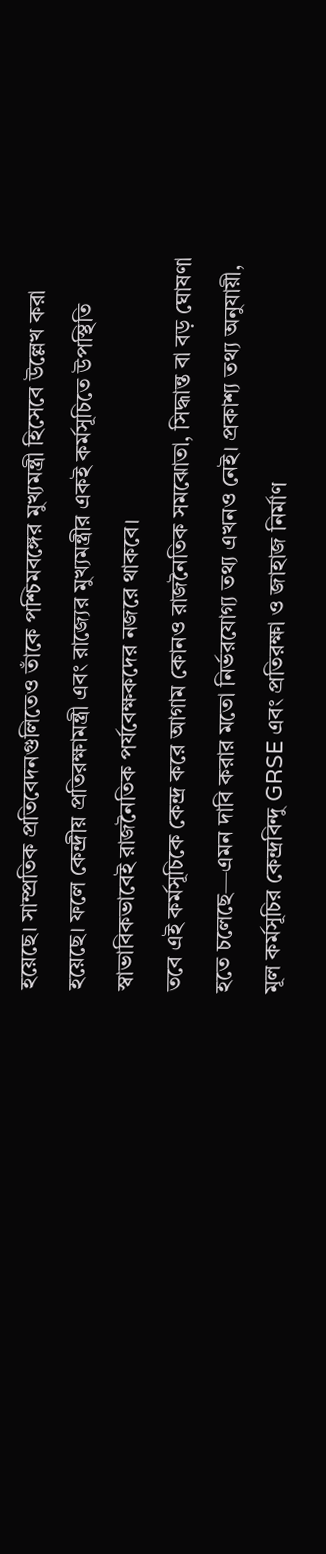হয়েছে। সাম্প্রতিক প্রতিবেদনগুলিতেও তাঁকে পশ্চিমবঙ্গের মুখ্যমন্ত্রী হিসেবে উল্লেখ করা হয়েছে। ফলে কেন্দ্রীয় প্রতিরক্ষামন্ত্রী এবং রাজ্যের মুখ্যমন্ত্রীর একই কর্মসূচিতে উপস্থিতি স্বাভাবিকভাবেই রাজনৈতিক পর্যবেক্ষকদের নজরে থাকবে।
তবে এই কর্মসূচিকে কেন্দ্র করে আগাম কোনও রাজনৈতিক সমঝোতা, সিদ্ধান্ত বা বড় ঘোষণা হতে চলেছে—এমন দাবি করার মতো নির্ভরযোগ্য তথ্য এখনও নেই। প্রকাশ্য তথ্য অনুযায়ী, মূল কর্মসূচির কেন্দ্রবিন্দু GRSE এবং প্রতিরক্ষা ও জাহাজ নির্মাণ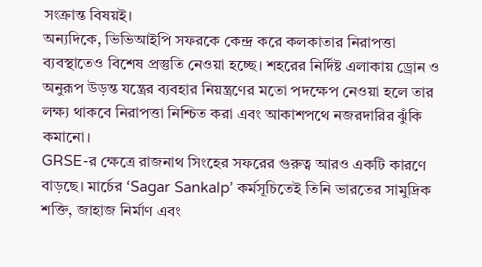সংক্রান্ত বিষয়ই।
অন্যদিকে, ভিভিআইপি সফরকে কেন্দ্র করে কলকাতার নিরাপত্তা ব্যবস্থাতেও বিশেষ প্রস্তুতি নেওয়া হচ্ছে। শহরের নির্দিষ্ট এলাকায় ড্রোন ও অনুরূপ উড়ন্ত যন্ত্রের ব্যবহার নিয়ন্ত্রণের মতো পদক্ষেপ নেওয়া হলে তার লক্ষ্য থাকবে নিরাপত্তা নিশ্চিত করা এবং আকাশপথে নজরদারির ঝুঁকি কমানো।
GRSE-র ক্ষেত্রে রাজনাথ সিংহের সফরের গুরুত্ব আরও একটি কারণে বাড়ছে। মার্চের ‘Sagar Sankalp’ কর্মসূচিতেই তিনি ভারতের সামুদ্রিক শক্তি, জাহাজ নির্মাণ এবং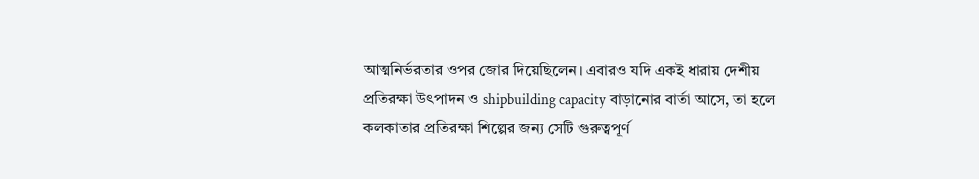আত্মনির্ভরতার ওপর জোর দিয়েছিলেন। এবারও যদি একই ধারায় দেশীয় প্রতিরক্ষা উৎপাদন ও shipbuilding capacity বাড়ানোর বার্তা আসে, তা হলে কলকাতার প্রতিরক্ষা শিল্পের জন্য সেটি গুরুত্বপূর্ণ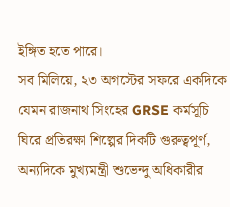ইঙ্গিত হতে পারে।
সব মিলিয়ে, ২৩ অগস্টের সফরে একদিকে যেমন রাজনাথ সিংহের GRSE কর্মসূচি ঘিরে প্রতিরক্ষা শিল্পের দিকটি গুরুত্বপূর্ণ, অন্যদিকে মুখ্যমন্ত্রী শুভেন্দু অধিকারীর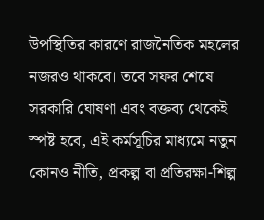উপস্থিতির কারণে রাজনৈতিক মহলের নজরও থাকবে। তবে সফর শেষে সরকারি ঘোষণা এবং বক্তব্য থেকেই স্পষ্ট হবে, এই কর্মসূচির মাধ্যমে নতুন কোনও নীতি, প্রকল্প বা প্রতিরক্ষা-শিল্প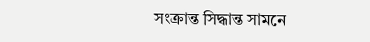সংক্রান্ত সিদ্ধান্ত সামনে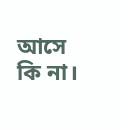আসে কি না।